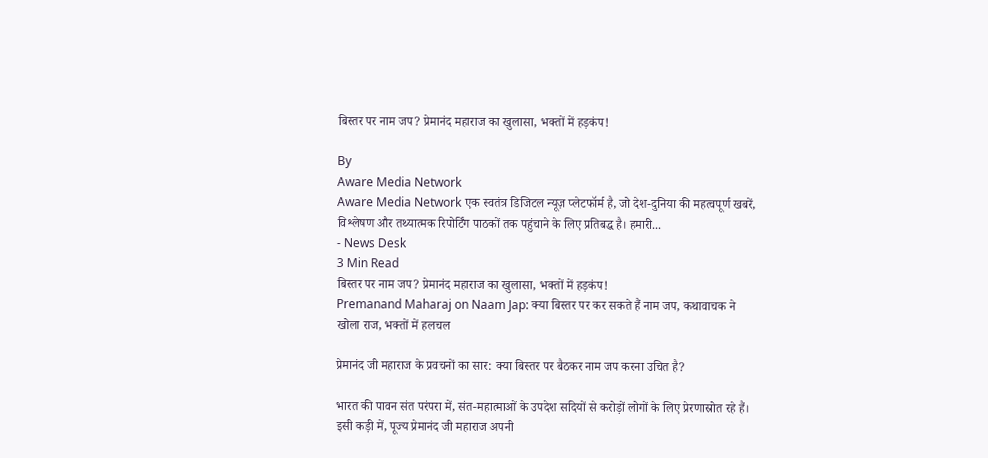बिस्तर पर नाम जप? प्रेमानंद महाराज का खुलासा, भक्तों में हड़कंप!

By
Aware Media Network
Aware Media Network एक स्वतंत्र डिजिटल न्यूज़ प्लेटफॉर्म है, जो देश-दुनिया की महत्वपूर्ण खबरें, विश्लेषण और तथ्यात्मक रिपोर्टिंग पाठकों तक पहुंचाने के लिए प्रतिबद्ध है। हमारी...
- News Desk
3 Min Read
बिस्तर पर नाम जप? प्रेमानंद महाराज का खुलासा, भक्तों में हड़कंप!
Premanand Maharaj on Naam Jap: क्या बिस्तर पर कर सकते हैं नाम जप, कथावाचक ने खोला राज, भक्तों में हलचल

प्रेमानंद जी महाराज के प्रवचनों का सार: क्या बिस्तर पर बैठकर नाम जप करना उचित है?

भारत की पावन संत परंपरा में, संत-महात्माओं के उपदेश सदियों से करोड़ों लोगों के लिए प्रेरणास्रोत रहे हैं। इसी कड़ी में, पूज्य प्रेमानंद जी महाराज अपनी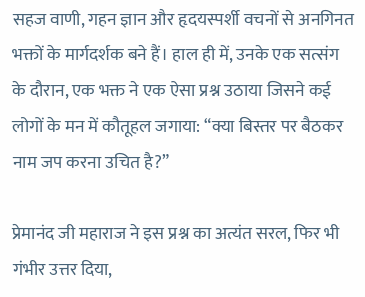सहज वाणी, गहन ज्ञान और हृदयस्पर्शी वचनों से अनगिनत भक्तों के मार्गदर्शक बने हैं। हाल ही में, उनके एक सत्संग के दौरान, एक भक्त ने एक ऐसा प्रश्न उठाया जिसने कई लोगों के मन में कौतूहल जगाया: “क्या बिस्तर पर बैठकर नाम जप करना उचित है?”

प्रेमानंद जी महाराज ने इस प्रश्न का अत्यंत सरल, फिर भी गंभीर उत्तर दिया,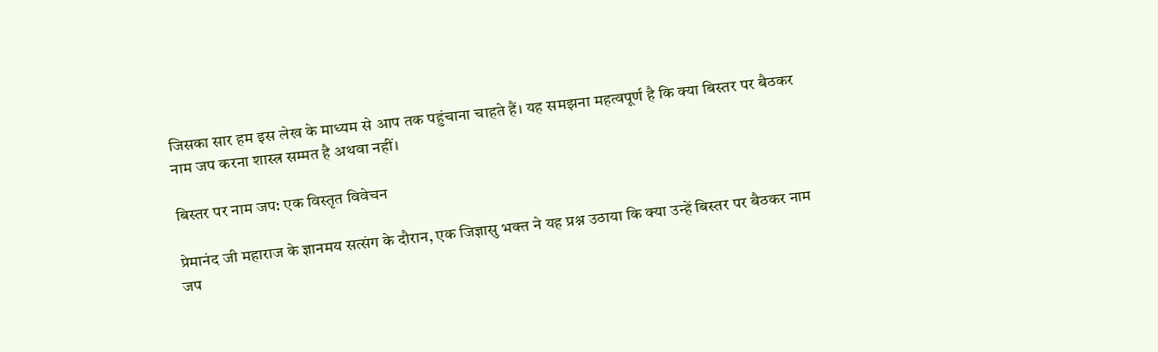जिसका सार हम इस लेख के माध्यम से आप तक पहुंचाना चाहते हैं। यह समझना महत्वपूर्ण है कि क्या बिस्तर पर बैठकर नाम जप करना शास्त्र सम्मत है अथवा नहीं।

बिस्तर पर नाम जप: एक विस्तृत विवेचन

प्रेमानंद जी महाराज के ज्ञानमय सत्संग के दौरान, एक जिज्ञासु भक्त ने यह प्रश्न उठाया कि क्या उन्हें बिस्तर पर बैठकर नाम जप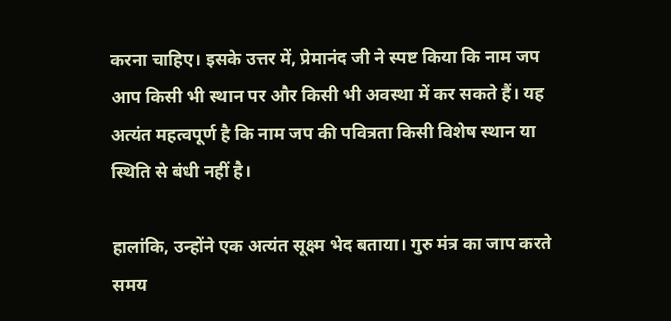करना चाहिए। इसके उत्तर में, प्रेमानंद जी ने स्पष्ट किया कि नाम जप आप किसी भी स्थान पर और किसी भी अवस्था में कर सकते हैं। यह अत्यंत महत्वपूर्ण है कि नाम जप की पवित्रता किसी विशेष स्थान या स्थिति से बंधी नहीं है।

हालांकि, उन्होंने एक अत्यंत सूक्ष्म भेद बताया। गुरु मंत्र का जाप करते समय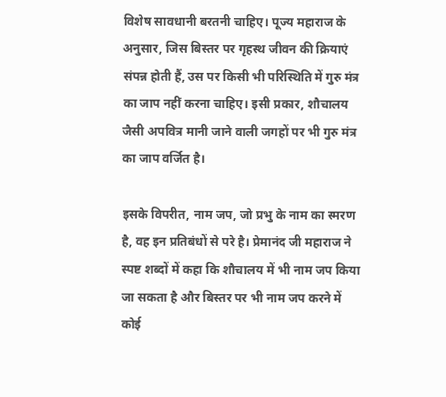विशेष सावधानी बरतनी चाहिए। पूज्य महाराज के अनुसार, जिस बिस्तर पर गृहस्थ जीवन की क्रियाएं संपन्न होती हैं, उस पर किसी भी परिस्थिति में गुरु मंत्र का जाप नहीं करना चाहिए। इसी प्रकार, शौचालय जैसी अपवित्र मानी जाने वाली जगहों पर भी गुरु मंत्र का जाप वर्जित है।

इसके विपरीत, नाम जप, जो प्रभु के नाम का स्मरण है, वह इन प्रतिबंधों से परे है। प्रेमानंद जी महाराज ने स्पष्ट शब्दों में कहा कि शौचालय में भी नाम जप किया जा सकता है और बिस्तर पर भी नाम जप करने में कोई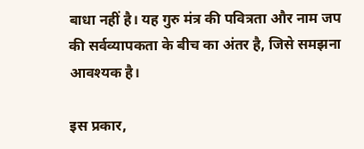बाधा नहीं है। यह गुरु मंत्र की पवित्रता और नाम जप की सर्वव्यापकता के बीच का अंतर है, जिसे समझना आवश्यक है।

इस प्रकार,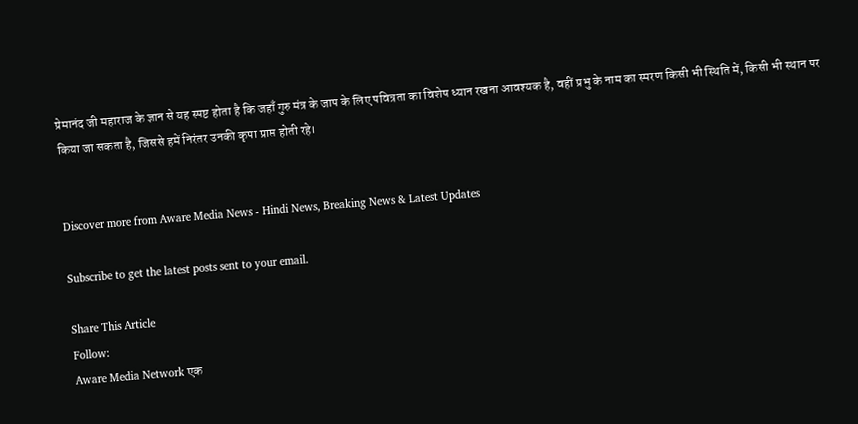प्रेमानंद जी महाराज के ज्ञान से यह स्पष्ट होता है कि जहाँ गुरु मंत्र के जाप के लिए पवित्रता का विशेष ध्यान रखना आवश्यक है, वहीं प्रभु के नाम का स्मरण किसी भी स्थिति में, किसी भी स्थान पर किया जा सकता है, जिससे हमें निरंतर उनकी कृपा प्राप्त होती रहे।


Discover more from Aware Media News - Hindi News, Breaking News & Latest Updates

Subscribe to get the latest posts sent to your email.

Share This Article
Follow:
Aware Media Network एक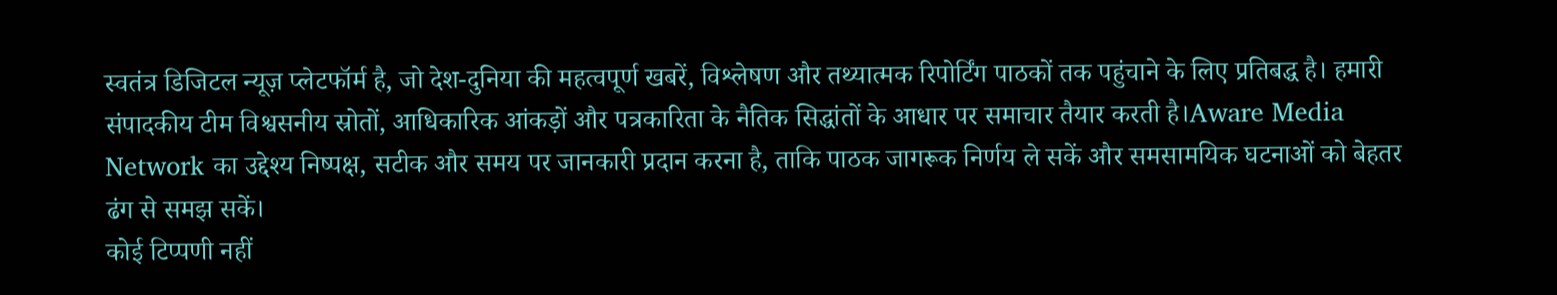स्वतंत्र डिजिटल न्यूज़ प्लेटफॉर्म है, जो देश-दुनिया की महत्वपूर्ण खबरें, विश्लेषण और तथ्यात्मक रिपोर्टिंग पाठकों तक पहुंचाने के लिए प्रतिबद्ध है। हमारी संपादकीय टीम विश्वसनीय स्रोतों, आधिकारिक आंकड़ों और पत्रकारिता के नैतिक सिद्धांतों के आधार पर समाचार तैयार करती है।Aware Media Network का उद्देश्य निष्पक्ष, सटीक और समय पर जानकारी प्रदान करना है, ताकि पाठक जागरूक निर्णय ले सकें और समसामयिक घटनाओं को बेहतर ढंग से समझ सकें।
कोई टिप्पणी नहीं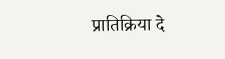प्रातिक्रिया दे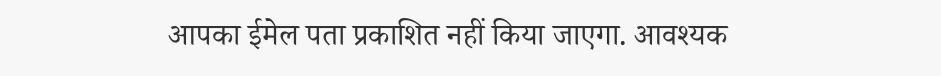आपका ईमेल पता प्रकाशित नहीं किया जाएगा. आवश्यक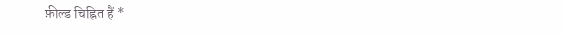फ़ील्ड चिह्नित हैं *